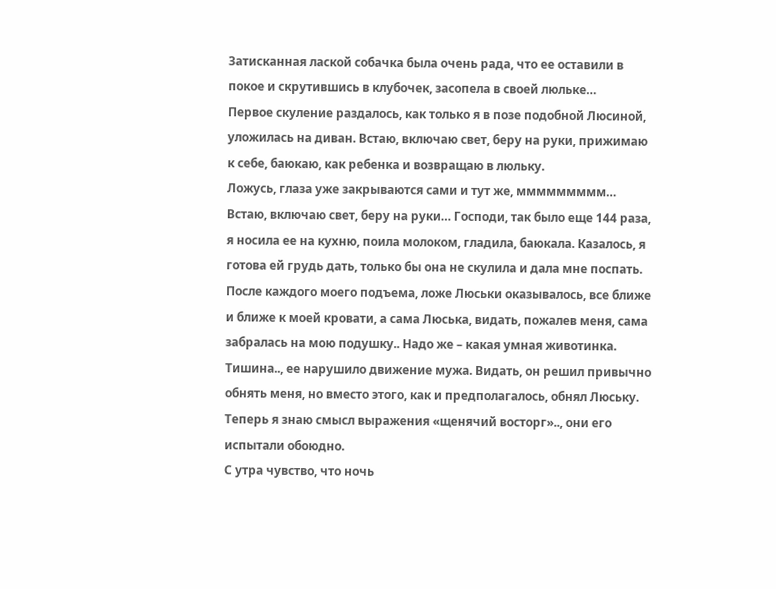Затисканная лаской собачка была очень рада, что ее оставили в покое и скрутившись в клубочек, засопела в своей люльке…
Первое скуление раздалось, как только я в позе подобной Люсиной, уложилась на диван. Встаю, включаю свет, беру на руки, прижимаю к себе, баюкаю, как ребенка и возвращаю в люльку.
Ложусь, глаза уже закрываются сами и тут же, ммммммммм… Встаю, включаю свет, беру на руки… Господи, так было еще 144 раза, я носила ее на кухню, поила молоком, гладила, баюкала. Казалось, я готова ей грудь дать, только бы она не скулила и дала мне поспать.
После каждого моего подъема, ложе Люськи оказывалось, все ближе и ближе к моей кровати, а сама Люська, видать, пожалев меня, сама забралась на мою подушку.. Надо же – какая умная животинка.
Тишина.., ее нарушило движение мужа. Видать, он решил привычно обнять меня, но вместо этого, как и предполагалось, обнял Люську. Теперь я знаю смысл выражения «щенячий восторг».., они его испытали обоюдно.
С утра чувство, что ночь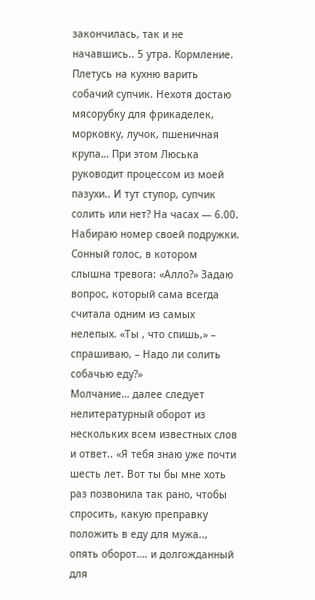закончилась, так и не начавшись.. 5 утра. Кормление. Плетусь на кухню варить собачий супчик. Нехотя достаю мясорубку для фрикаделек, морковку, лучок, пшеничная крупа… При этом Люська руководит процессом из моей пазухи.. И тут ступор, супчик солить или нет? На часах — 6.00. Набираю номер своей подружки. Сонный голос, в котором слышна тревога: «Алло?» Задаю вопрос, который сама всегда считала одним из самых нелепых. «Ты , что спишь,» – спрашиваю, – Надо ли солить собачью еду?»
Молчание… далее следует нелитературный оборот из нескольких всем известных слов и ответ.. «Я тебя знаю уже почти шесть лет. Вот ты бы мне хоть раз позвонила так рано, чтобы спросить, какую преправку положить в еду для мужа.., опять оборот…. и долгожданный для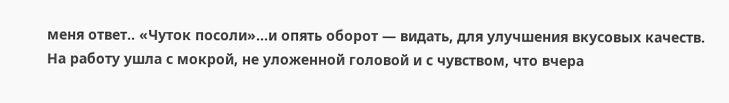меня ответ.. «Чуток посоли»…и опять оборот — видать, для улучшения вкусовых качеств. На работу ушла с мокрой, не уложенной головой и с чувством, что вчера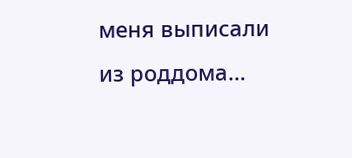меня выписали из роддома…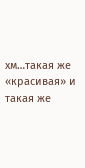хм…такая же «красивая» и такая же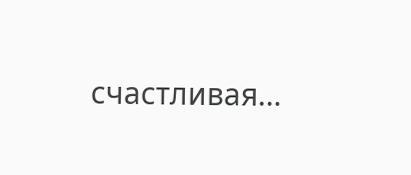счастливая…